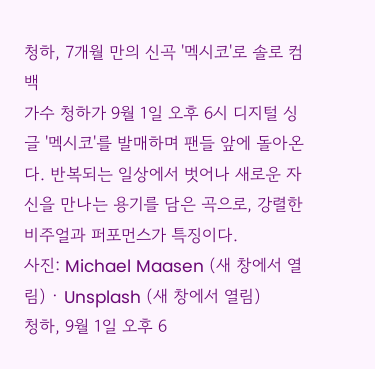청하, 7개월 만의 신곡 '멕시코'로 솔로 컴백
가수 청하가 9월 1일 오후 6시 디지털 싱글 '멕시코'를 발매하며 팬들 앞에 돌아온다. 반복되는 일상에서 벗어나 새로운 자신을 만나는 용기를 담은 곡으로, 강렬한 비주얼과 퍼포먼스가 특징이다.
사진: Michael Maasen (새 창에서 열림) · Unsplash (새 창에서 열림)
청하, 9월 1일 오후 6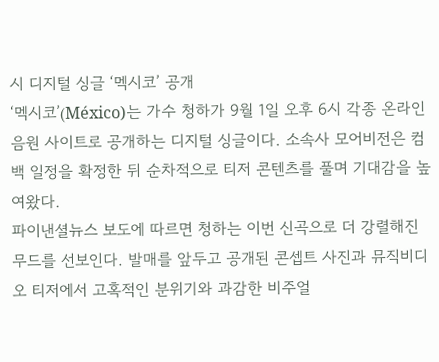시 디지털 싱글 ‘멕시코’ 공개
‘멕시코’(México)는 가수 청하가 9월 1일 오후 6시 각종 온라인 음원 사이트로 공개하는 디지털 싱글이다. 소속사 모어비전은 컴백 일정을 확정한 뒤 순차적으로 티저 콘텐츠를 풀며 기대감을 높여왔다.
파이낸셜뉴스 보도에 따르면 청하는 이번 신곡으로 더 강렬해진 무드를 선보인다. 발매를 앞두고 공개된 콘셉트 사진과 뮤직비디오 티저에서 고혹적인 분위기와 과감한 비주얼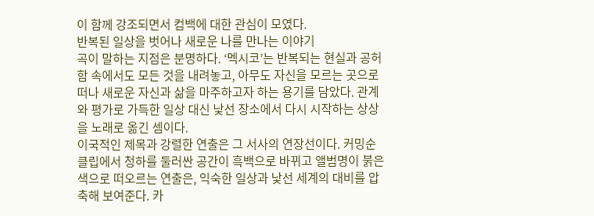이 함께 강조되면서 컴백에 대한 관심이 모였다.
반복된 일상을 벗어나 새로운 나를 만나는 이야기
곡이 말하는 지점은 분명하다. ‘멕시코’는 반복되는 현실과 공허함 속에서도 모든 것을 내려놓고, 아무도 자신을 모르는 곳으로 떠나 새로운 자신과 삶을 마주하고자 하는 용기를 담았다. 관계와 평가로 가득한 일상 대신 낯선 장소에서 다시 시작하는 상상을 노래로 옮긴 셈이다.
이국적인 제목과 강렬한 연출은 그 서사의 연장선이다. 커밍순 클립에서 청하를 둘러싼 공간이 흑백으로 바뀌고 앨범명이 붉은색으로 떠오르는 연출은, 익숙한 일상과 낯선 세계의 대비를 압축해 보여준다. 카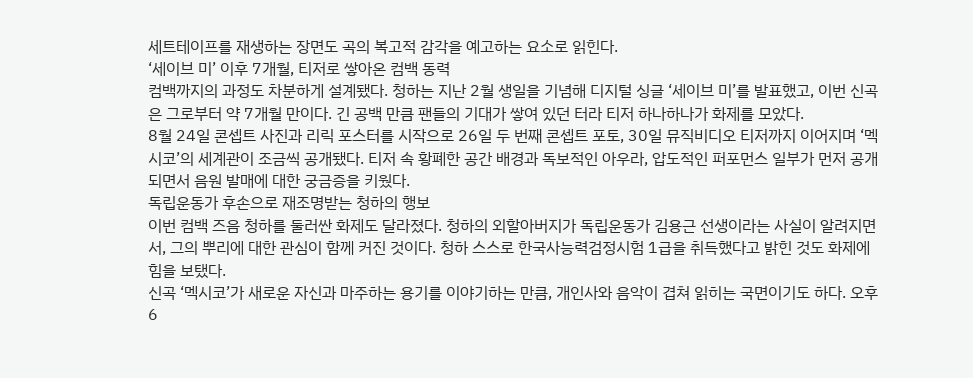세트테이프를 재생하는 장면도 곡의 복고적 감각을 예고하는 요소로 읽힌다.
‘세이브 미’ 이후 7개월, 티저로 쌓아온 컴백 동력
컴백까지의 과정도 차분하게 설계됐다. 청하는 지난 2월 생일을 기념해 디지털 싱글 ‘세이브 미’를 발표했고, 이번 신곡은 그로부터 약 7개월 만이다. 긴 공백 만큼 팬들의 기대가 쌓여 있던 터라 티저 하나하나가 화제를 모았다.
8월 24일 콘셉트 사진과 리릭 포스터를 시작으로 26일 두 번째 콘셉트 포토, 30일 뮤직비디오 티저까지 이어지며 ‘멕시코’의 세계관이 조금씩 공개됐다. 티저 속 황폐한 공간 배경과 독보적인 아우라, 압도적인 퍼포먼스 일부가 먼저 공개되면서 음원 발매에 대한 궁금증을 키웠다.
독립운동가 후손으로 재조명받는 청하의 행보
이번 컴백 즈음 청하를 둘러싼 화제도 달라졌다. 청하의 외할아버지가 독립운동가 김용근 선생이라는 사실이 알려지면서, 그의 뿌리에 대한 관심이 함께 커진 것이다. 청하 스스로 한국사능력검정시험 1급을 취득했다고 밝힌 것도 화제에 힘을 보탰다.
신곡 ‘멕시코’가 새로운 자신과 마주하는 용기를 이야기하는 만큼, 개인사와 음악이 겹쳐 읽히는 국면이기도 하다. 오후 6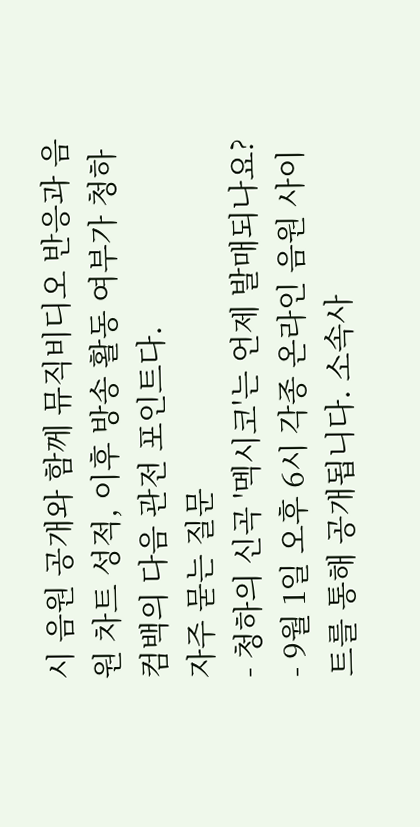시 음원 공개와 함께 뮤직비디오 반응과 음원 차트 성적, 이후 방송 활동 여부가 청하 컴백의 다음 관전 포인트다.
자주 묻는 질문
- 청하의 신곡 '멕시코'는 언제 발매되나요?
- 9월 1일 오후 6시 각종 온라인 음원 사이트를 통해 공개됩니다. 소속사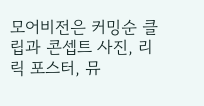모어비전은 커밍순 클립과 콘셉트 사진, 리릭 포스터, 뮤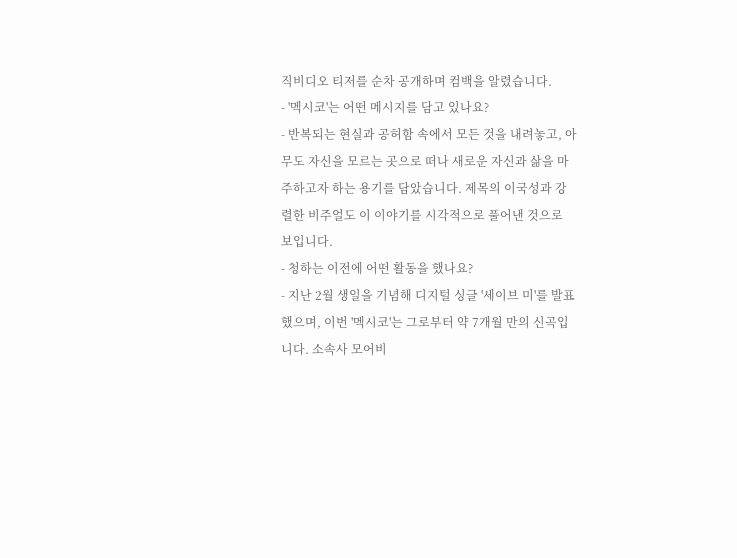직비디오 티저를 순차 공개하며 컴백을 알렸습니다.
- '멕시코'는 어떤 메시지를 담고 있나요?
- 반복되는 현실과 공허함 속에서 모든 것을 내려놓고, 아무도 자신을 모르는 곳으로 떠나 새로운 자신과 삶을 마주하고자 하는 용기를 담았습니다. 제목의 이국성과 강렬한 비주얼도 이 이야기를 시각적으로 풀어낸 것으로 보입니다.
- 청하는 이전에 어떤 활동을 했나요?
- 지난 2월 생일을 기념해 디지털 싱글 '세이브 미'를 발표했으며, 이번 '멕시코'는 그로부터 약 7개월 만의 신곡입니다. 소속사 모어비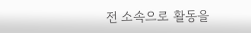전 소속으로 활동을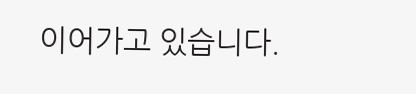이어가고 있습니다.